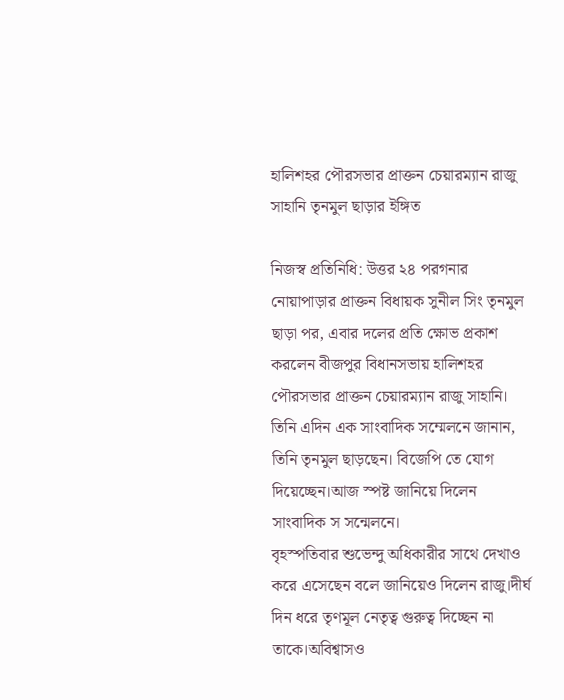হালিশহর পৌরসভার প্রাক্তন চেয়ারম্যান রাজু সাহানি তৃনমুল ছাড়ার ইঙ্গিত

নিজস্ব প্রতিনিধি: উত্তর ২৪ পরগনার নোয়াপাড়ার প্রাক্তন বিধায়ক সুনীল সিং তৃনমুল ছাড়া পর, এবার দলের প্রতি ক্ষোভ প্রকাশ করলেন বীজপুর বিধানসভায় হালিশহর পৌরসভার প্রাক্তন চেয়ারম্যান রাজু সাহানি। তিনি এদিন এক সাংবাদিক সম্মেলনে জানান, তিনি তৃনমুল ছাড়ছেন। বিজেপি তে যোগ দিয়েচ্ছেন।আজ স্পষ্ট জানিয়ে দিলেন সাংবাদিক স সন্মেলনে।
বৃহস্পতিবার শুভেন্দু অধিকারীর সাথে দেখাও করে এসেছেন বলে জানিয়েও দিলেন রাজু।দীর্ঘ দিন ধরে তৃণমূল নেতৃত্ব গুরুত্ব দিচ্ছেন না তাকে।অবিশ্বাসও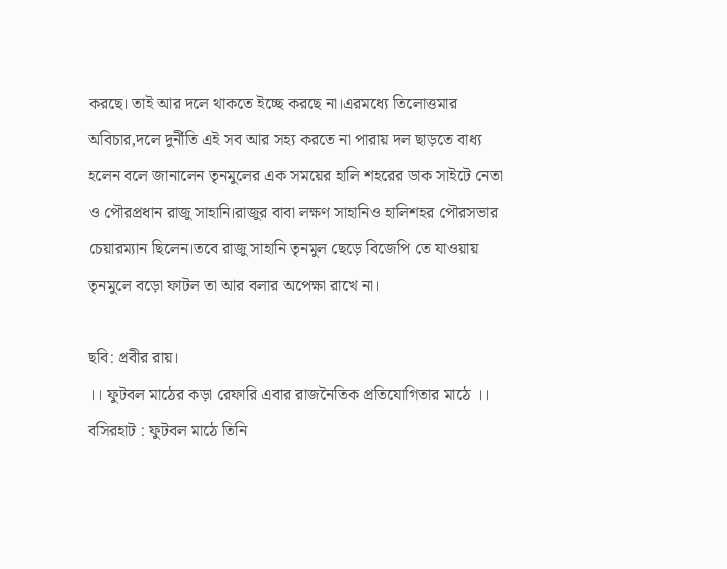করছে। তাই আর দলে থাকতে ইচ্ছে করছে না।এরমধ্যে তিলোত্তমার অবিচার,দলে দুর্নীতি এই সব আর সহ্য করতে না পারায় দল ছাড়তে বাধ্য হলেন বলে জানালেন তৃনমুলের এক সময়ের হালি শহরের ডাক সাইটে নেতা ও পৌরপ্রধান রাজু সাহানি।রাজুর বাবা লক্ষণ সাহানিও হালিশহর পৌরসভার চেয়ারম্যান ছিলেন।তবে রাজু সাহানি তৃনমুল ছেড়ে বিজেপি তে যাওয়ায়  তৃনমুলে বড়ো ফাটল তা আর বলার অপেক্ষা রাখে না।

ছবি: প্রবীর রায়।
।। ফুটবল মাঠের কড়া রেফারি এবার রাজনৈতিক প্রতিযোগিতার মাঠে ‌‌।।
বসিরহাট : ফুটবল মাঠে তিনি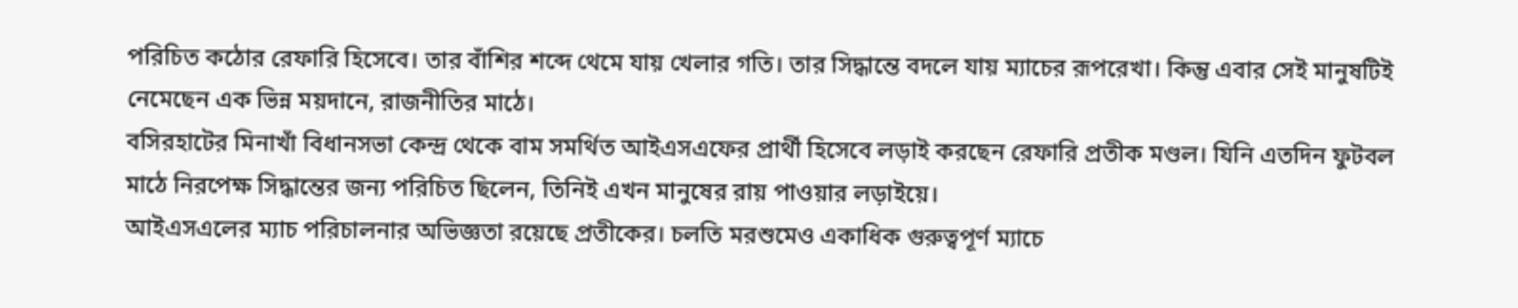পরিচিত কঠোর রেফারি হিসেবে। তার বাঁশির শব্দে থেমে যায় খেলার গতি। তার সিদ্ধান্তে বদলে যায় ম্যাচের রূপরেখা। কিন্তু এবার সেই মানুষটিই নেমেছেন এক ভিন্ন ময়দানে, রাজনীতির মাঠে।
বসিরহাটের মিনাখাঁ বিধানসভা কেন্দ্র থেকে বাম সমর্থিত আইএসএফের প্রার্থী হিসেবে লড়াই করছেন রেফারি প্রতীক মণ্ডল। যিনি এতদিন ফুটবল মাঠে নিরপেক্ষ সিদ্ধান্তের জন্য পরিচিত ছিলেন, তিনিই এখন মানুষের রায় পাওয়ার লড়াইয়ে।
আইএসএলের ম্যাচ পরিচালনার অভিজ্ঞতা রয়েছে প্রতীকের। চলতি মরশুমেও একাধিক গুরুত্বপূর্ণ ম্যাচে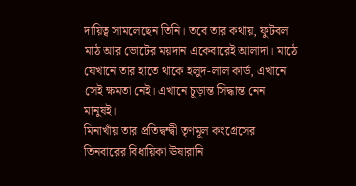দায়িত্ব সামলেছেন তিনি। তবে তার কথায়, ফুটবল মাঠ আর ভোটের ময়দান একেবারেই আলাদা। মাঠে যেখানে তার হাতে থাকে হলুদ-লাল কার্ড, এখানে সেই ক্ষমতা নেই। এখানে চূড়ান্ত সিদ্ধান্ত নেন মানুষই।
মিনাখাঁয় তার প্রতিদ্বন্দ্বী তৃণমূল কংগ্রেসের তিনবারের বিধায়িকা ঊষারানি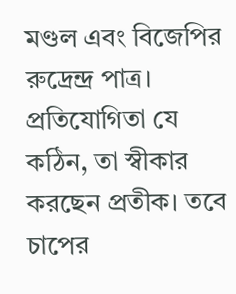মণ্ডল এবং বিজেপির রুদ্রেন্দ্র পাত্র। প্রতিযোগিতা যে কঠিন, তা স্বীকার করছেন প্রতীক। তবে চাপের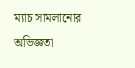ম্যাচ সামলানোর অভিজ্ঞতা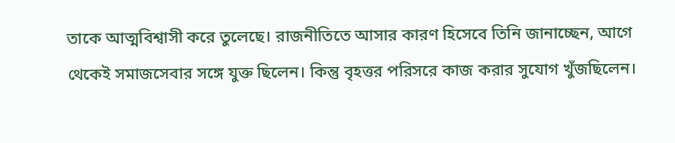তাকে আত্মবিশ্বাসী করে তুলেছে। রাজনীতিতে আসার কারণ হিসেবে তিনি জানাচ্ছেন, আগে থেকেই সমাজসেবার সঙ্গে যুক্ত ছিলেন। কিন্তু বৃহত্তর পরিসরে কাজ করার সুযোগ খুঁজছিলেন।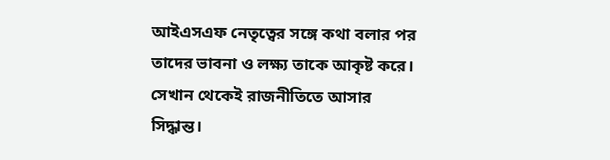আইএসএফ নেতৃত্বের সঙ্গে কথা বলার পর তাদের ভাবনা ও লক্ষ্য তাকে আকৃষ্ট করে। সেখান থেকেই রাজনীতিতে আসার সিদ্ধান্ত।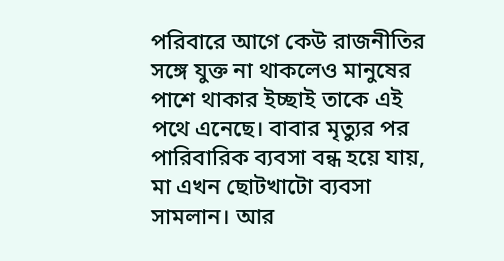পরিবারে আগে কেউ রাজনীতির সঙ্গে যুক্ত না থাকলেও মানুষের পাশে থাকার ইচ্ছাই তাকে এই পথে এনেছে। বাবার মৃত্যুর পর পারিবারিক ব্যবসা বন্ধ হয়ে যায়, মা এখন ছোটখাটো ব্যবসা সামলান। আর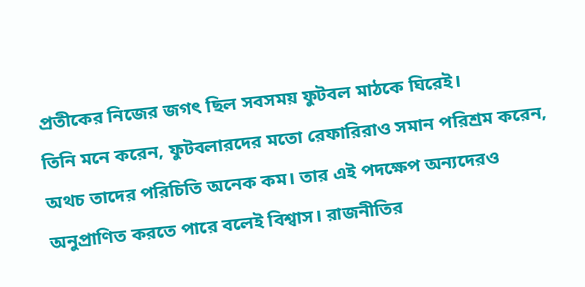প্রতীকের নিজের জগৎ ছিল সবসময় ফুটবল মাঠকে ঘিরেই।
তিনি মনে করেন, ফুটবলারদের মতো রেফারিরাও সমান পরিশ্রম করেন, অথচ তাদের পরিচিতি অনেক কম। তার এই পদক্ষেপ অন্যদেরও অনুপ্রাণিত করতে পারে বলেই বিশ্বাস। রাজনীতির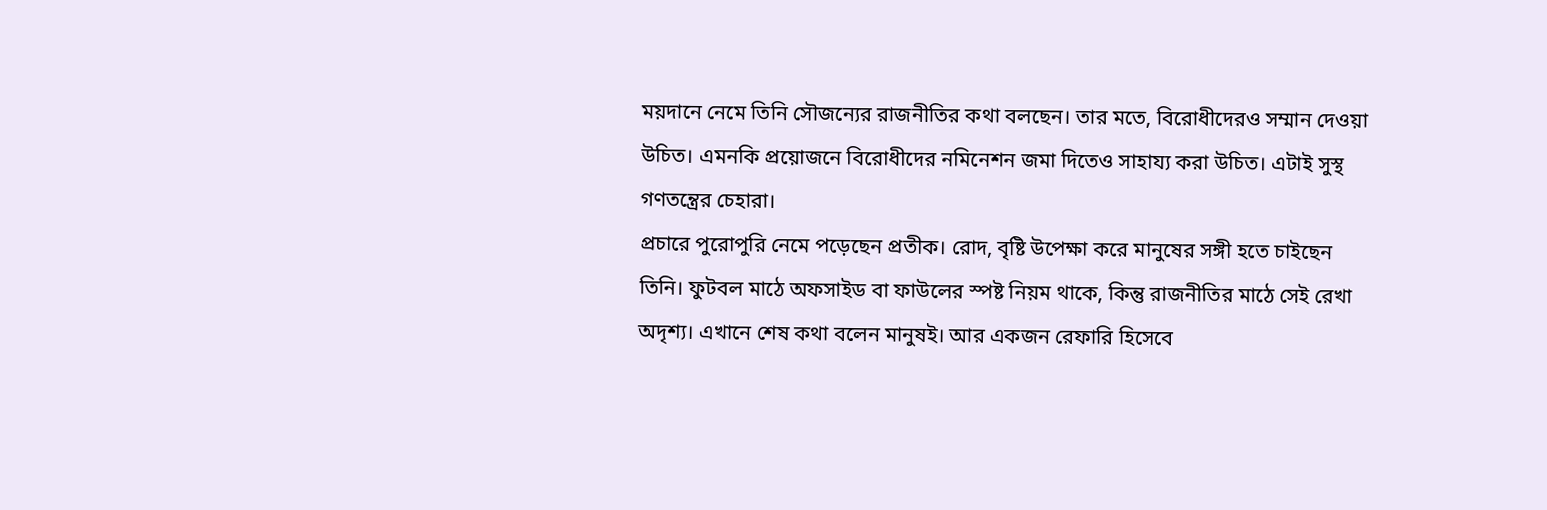ময়দানে নেমে তিনি সৌজন্যের রাজনীতির কথা বলছেন। তার মতে, বিরোধীদেরও সম্মান দেওয়া উচিত। এমনকি প্রয়োজনে বিরোধীদের নমিনেশন জমা দিতেও সাহায্য করা উচিত। এটাই সুস্থ গণতন্ত্রের চেহারা।
প্রচারে পুরোপুরি নেমে পড়েছেন প্রতীক। রোদ, বৃষ্টি উপেক্ষা করে মানুষের সঙ্গী হতে চাইছেন তিনি। ফুটবল মাঠে অফসাইড বা ফাউলের স্পষ্ট নিয়ম থাকে, কিন্তু রাজনীতির মাঠে সেই রেখা অদৃশ্য। এখানে শেষ কথা বলেন মানুষই। আর একজন রেফারি হিসেবে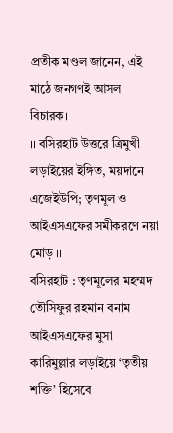প্রতীক মণ্ডল জানেন, এই মাঠে জনগণই আসল বিচারক।
।। বসিরহাট উত্তরে ত্রিমুখী লড়াইয়ের ইঙ্গিত, ময়দানে এজেইউপি; তৃণমূল ও আইএসএফের সমীকরণে নয়া মোড় ‌‌।।
বসিরহাট : তৃণমূলের মহম্মদ তৌসিফুর রহমান বনাম আইএসএফের মুসা কারিমুল্লার লড়াইয়ে ‘তৃতীয় শক্তি’ হিসেবে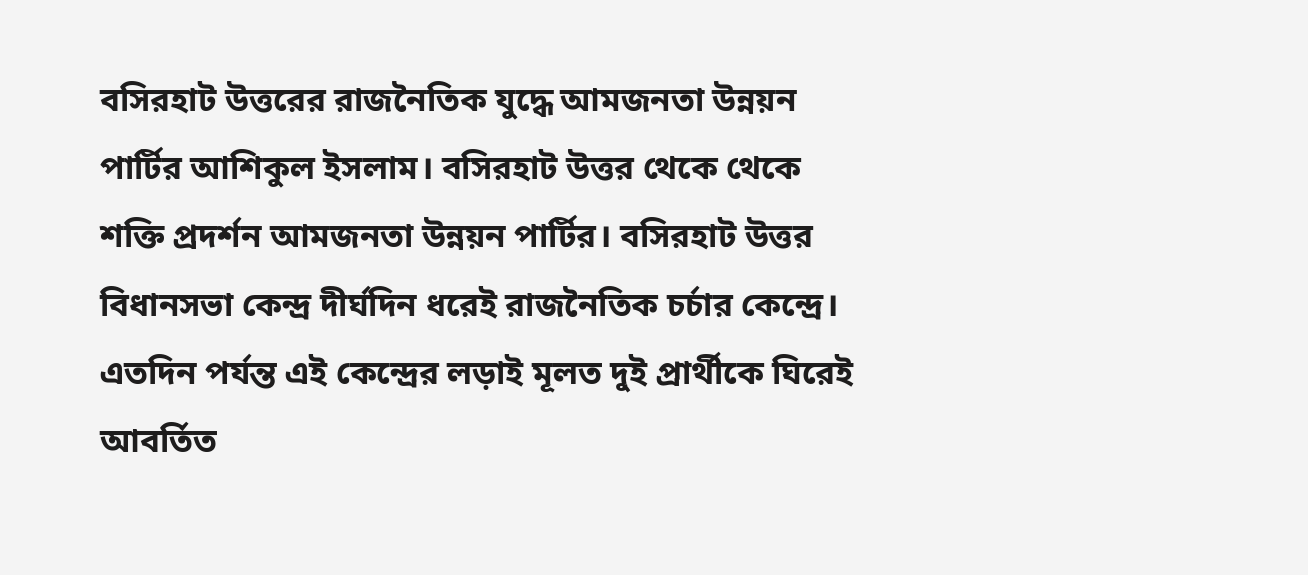বসিরহাট উত্তরের রাজনৈতিক যুদ্ধে আমজনতা উন্নয়ন পার্টির আশিকুল ইসলাম। বসিরহাট উত্তর থেকে থেকে শক্তি প্রদর্শন আমজনতা উন্নয়ন পার্টির। বসিরহাট উত্তর বিধানসভা কেন্দ্র দীর্ঘদিন ধরেই রাজনৈতিক চর্চার কেন্দ্রে। এতদিন পর্যন্ত এই কেন্দ্রের লড়াই মূলত দুই প্রার্থীকে ঘিরেই আবর্তিত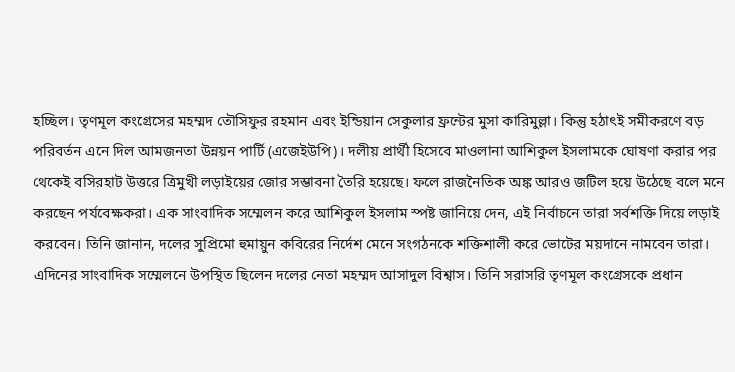হচ্ছিল। তৃণমূল কংগ্রেসের মহম্মদ তৌসিফুর রহমান এবং ইন্ডিয়ান সেকুলার ফ্রন্টের মুসা কারিমুল্লা। কিন্তু হঠাৎই সমীকরণে বড় পরিবর্তন এনে দিল আমজনতা উন্নয়ন পার্টি (এজেইউপি)। দলীয় প্রার্থী হিসেবে মাওলানা আশিকুল ইসলামকে ঘোষণা করার পর থেকেই বসিরহাট উত্তরে ত্রিমুখী লড়াইয়ের জোর সম্ভাবনা তৈরি হয়েছে। ফলে রাজনৈতিক অঙ্ক আরও জটিল হয়ে উঠেছে বলে মনে করছেন পর্যবেক্ষকরা। এক সাংবাদিক সম্মেলন করে আশিকুল ইসলাম স্পষ্ট জানিয়ে দেন, এই নির্বাচনে তারা সর্বশক্তি দিয়ে লড়াই করবেন। তিনি জানান, দলের সুপ্রিমো হুমায়ুন কবিরের নির্দেশ মেনে সংগঠনকে শক্তিশালী করে ভোটের ময়দানে নামবেন তারা।
এদিনের সাংবাদিক সম্মেলনে উপস্থিত ছিলেন দলের নেতা মহম্মদ আসাদুল বিশ্বাস। তিনি সরাসরি তৃণমূল কংগ্রেসকে প্রধান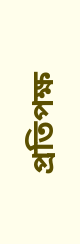প্রতিপক্ষ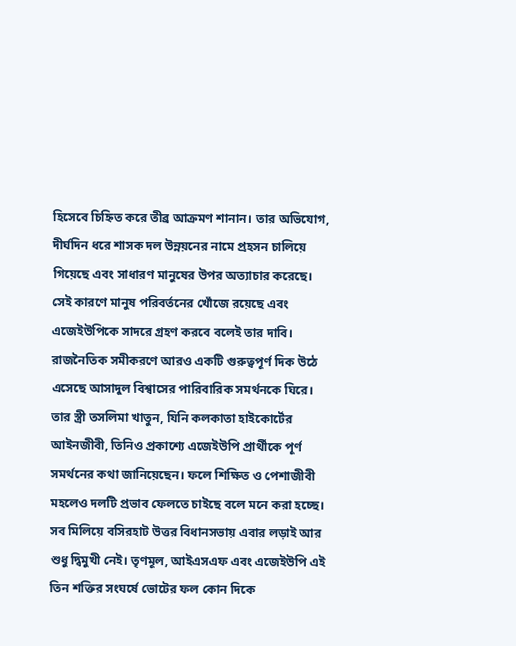হিসেবে চিহ্নিত করে তীব্র আক্রমণ শানান। তার অভিযোগ, দীর্ঘদিন ধরে শাসক দল উন্নয়নের নামে প্রহসন চালিয়ে গিয়েছে এবং সাধারণ মানুষের উপর অত্যাচার করেছে। সেই কারণে মানুষ পরিবর্তনের খোঁজে রয়েছে এবং এজেইউপিকে সাদরে গ্রহণ করবে বলেই তার দাবি। রাজনৈতিক সমীকরণে আরও একটি গুরুত্বপূর্ণ দিক উঠে এসেছে আসাদুল বিশ্বাসের পারিবারিক সমর্থনকে ঘিরে। তার স্ত্রী তসলিমা খাতুন, যিনি কলকাতা হাইকোর্টের আইনজীবী, তিনিও প্রকাশ্যে এজেইউপি প্রার্থীকে পূর্ণ সমর্থনের কথা জানিয়েছেন। ফলে শিক্ষিত ও পেশাজীবী মহলেও দলটি প্রভাব ফেলতে চাইছে বলে মনে করা হচ্ছে। সব মিলিয়ে বসিরহাট উত্তর বিধানসভায় এবার লড়াই আর শুধু দ্বিমুখী নেই। তৃণমূল, আইএসএফ এবং এজেইউপি এই তিন শক্তির সংঘর্ষে ভোটের ফল কোন দিকে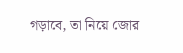গড়াবে, তা নিয়ে জোর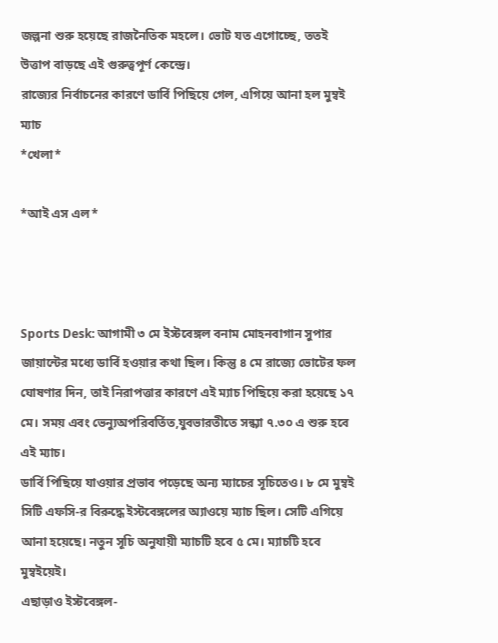জল্পনা শুরু হয়েছে রাজনৈতিক মহলে। ভোট যত এগোচ্ছে, ততই উত্তাপ বাড়ছে এই গুরুত্বপূর্ণ কেন্দ্রে।
রাজ্যের নির্বাচনের কারণে ডার্বি পিছিয়ে গেল, এগিয়ে আনা হল মুম্বই ম্যাচ
*খেলা*

*আই এস এল*



Sports Desk: আগামী ৩ মে ইস্টবেঙ্গল বনাম মোহনবাগান সুপার জায়ান্টের মধ্যে ডার্বি হওয়ার কথা ছিল। কিন্তু ৪ মে রাজ্যে ভোটের ফল ঘোষণার দিন, তাই নিরাপত্তার কারণে এই ম্যাচ পিছিয়ে করা হয়েছে ১৭ মে। সময় এবং ভেন্যুঅপরিবর্তিত,যুবভারতীতে সন্ধ্যা ৭.৩০ এ শুরু হবে এই ম্যাচ।
ডার্বি পিছিয়ে যাওয়ার প্রভাব পড়েছে অন্য ম্যাচের সূচিতেও। ৮ মে মুম্বই সিটি এফসি-র বিরুদ্ধে ইস্টবেঙ্গলের অ্যাওয়ে ম্যাচ ছিল। সেটি এগিয়ে আনা হয়েছে। নতুন সূচি অনুযায়ী ম্যাচটি হবে ৫ মে। ম্যাচটি হবে মুম্বইয়েই।
এছাড়াও ইস্টবেঙ্গল-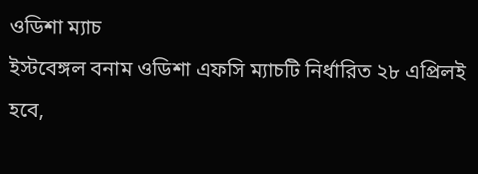ওডিশা ম্যাচ
ইস্টবেঙ্গল বনাম ওডিশা এফসি ম্যাচটি নির্ধারিত ২৮ এপ্রিলই হবে,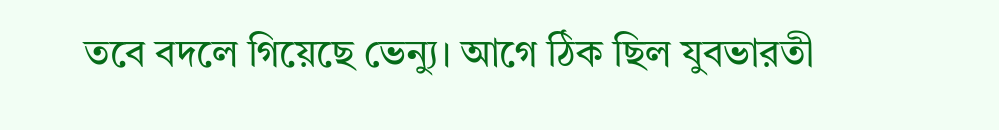তবে বদলে গিয়েছে ভেন্যু। আগে ঠিক ছিল যুবভারতী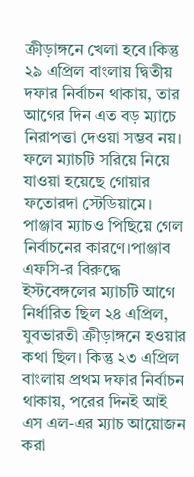ক্রীড়াঙ্গনে খেলা হবে।কিন্তু ২৯ এপ্রিল বাংলায় দ্বিতীয় দফার নির্বাচন থাকায়, তার আগের দিন এত বড় ম্যাচে নিরাপত্তা দেওয়া সম্ভব নয়। ফলে ম্যাচটি সরিয়ে নিয়ে যাওয়া হয়েছে গোয়ার ফতোরদা স্টেডিয়ামে।
পাঞ্জাব ম্যাচও পিছিয়ে গেল নির্বাচনের কারণে।পাঞ্জাব এফসি-র বিরুদ্ধে ইস্টবেঙ্গলের ম্যাচটি আগে নির্ধারিত ছিল ২৪ এপ্রিল, যুবভারতী ক্রীড়াঙ্গনে হওয়ার কথা ছিল। কিন্তু ২৩ এপ্রিল বাংলায় প্রথম দফার নির্বাচন থাকায়, পরের দিনই আই এস এল-এর ম্যাচ আয়োজন করা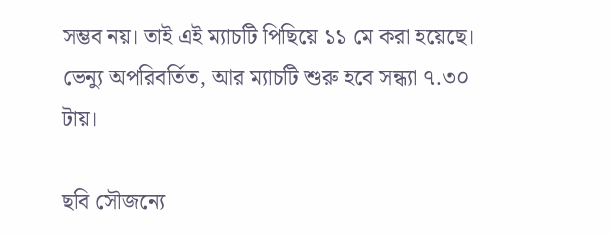সম্ভব নয়। তাই এই ম্যাচটি পিছিয়ে ১১ মে করা হয়েছে। ভেন্যু অপরিবর্তিত, আর ম্যাচটি শুরু হবে সন্ধ্যা ৭.৩০ টায়।

ছবি সৌজন্যে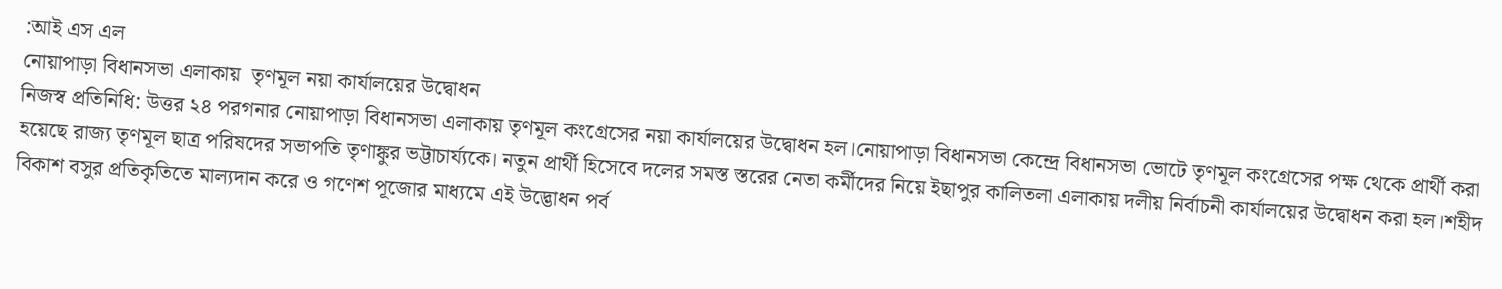:আই এস এল
নোয়াপাড়া বিধানসভা এলাকায়  তৃণমূল নয়া কার্যালয়ের উদ্বোধন
নিজস্ব প্রতিনিধি: উত্তর ২৪ পরগনার নোয়াপাড়া বিধানসভা এলাকায় তৃণমূল কংগ্রেসের নয়া কার্যালয়ের উদ্বোধন হল।নোয়াপাড়া বিধানসভা কেন্দ্রে বিধানসভা ভোটে তৃণমূল কংগ্রেসের পক্ষ থেকে প্রার্থী করা হয়েছে রাজ্য তৃণমূল ছাত্র পরিষদের সভাপতি তৃণাঙ্কুর ভট্টাচার্য্যকে। নতুন প্রার্থী হিসেবে দলের সমস্ত স্তরের নেতা কর্মীদের নিয়ে ইছাপুর কালিতলা এলাকায় দলীয় নির্বাচনী কার্যালয়ের উদ্বোধন করা হল।শহীদ বিকাশ বসুর প্রতিকৃতিতে মাল্যদান করে ও গণেশ পূজোর মাধ্যমে এই উদ্ভোধন পর্ব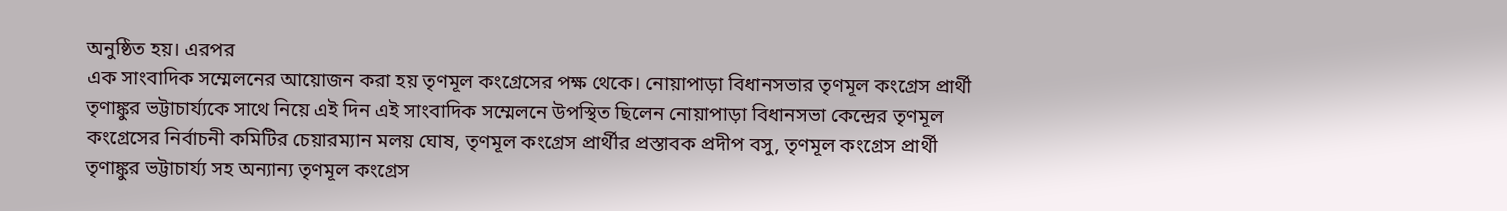অনুষ্ঠিত হয়। এরপর
এক সাংবাদিক সম্মেলনের আয়োজন করা হয় তৃণমূল কংগ্রেসের পক্ষ থেকে। নোয়াপাড়া বিধানসভার তৃণমূল কংগ্রেস প্রার্থী তৃণাঙ্কুর ভট্টাচার্য্যকে সাথে নিয়ে এই দিন এই সাংবাদিক সম্মেলনে উপস্থিত ছিলেন নোয়াপাড়া বিধানসভা কেন্দ্রের তৃণমূল কংগ্রেসের নির্বাচনী কমিটির চেয়ারম্যান মলয় ঘোষ, তৃণমূল কংগ্রেস প্রার্থীর প্রস্তাবক প্রদীপ বসু, তৃণমূল কংগ্রেস প্রার্থী তৃণাঙ্কুর ভট্টাচার্য্য সহ অন্যান্য তৃণমূল কংগ্রেস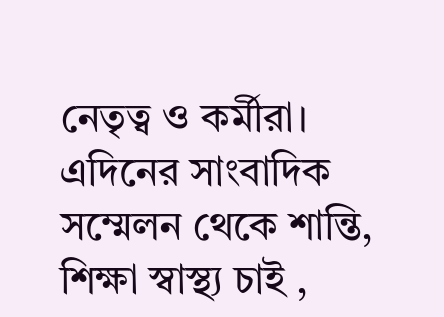নেতৃত্ব ও কর্মীরা। এদিনের সাংবাদিক সম্মেলন থেকে শান্তি, শিক্ষা স্বাস্থ্য চাই ,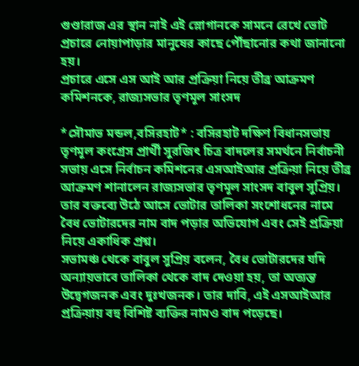গুণ্ডারাজ এর স্থান নাই এই স্লোগানকে সামনে রেখে ভোট প্রচারে নোয়াপাড়ার মানুষের কাছে পৌঁছানোর কথা জানানো হয়।
প্রচারে এসে এস আই আর প্রক্রিয়া নিয়ে তীব্র আক্রমণ কমিশনকে, রাজ্যসভার তৃণমূল সাংসদ

*সৌমাভ মন্ডল,বসিরহাট* : বসিরহাট দক্ষিণ বিধানসভায় তৃণমূল কংগ্রেস প্রার্থী সুরজিৎ চিত্র বাদলের সমর্থনে নির্বাচনী সভায় এসে নির্বাচন কমিশনের এসআইআর প্রক্রিয়া নিয়ে তীব্র আক্রমণ শানালেন রাজ্যসভার তৃণমূল সাংসদ বাবুল সুপ্রিয়। তার বক্তব্যে উঠে আসে ভোটার তালিকা সংশোধনের নামে বৈধ ভোটারদের নাম বাদ পড়ার অভিযোগ এবং সেই প্রক্রিয়া নিয়ে একাধিক প্রশ্ন।
সভামঞ্চ থেকে বাবুল সুপ্রিয় বলেন, বৈধ ভোটারদের যদি অন্যায়ভাবে তালিকা থেকে বাদ দেওয়া হয়, তা অত্যন্ত উদ্বেগজনক এবং দুঃখজনক। তার দাবি, এই এসআইআর প্রক্রিয়ায় বহু বিশিষ্ট ব্যক্তির নামও বাদ পড়েছে।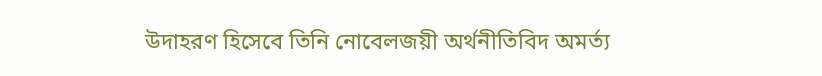উদাহরণ হিসেবে তিনি নোবেলজয়ী অর্থনীতিবিদ অমর্ত্য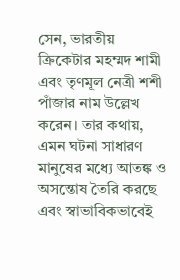সেন, ভারতীয় ক্রিকেটার মহম্মদ শামী এবং তৃণমূল নেত্রী শশী পাঁজার নাম উল্লেখ করেন। তার কথায়, এমন ঘটনা সাধারণ মানুষের মধ্যে আতঙ্ক ও অসন্তোষ তৈরি করছে এবং স্বাভাবিকভাবেই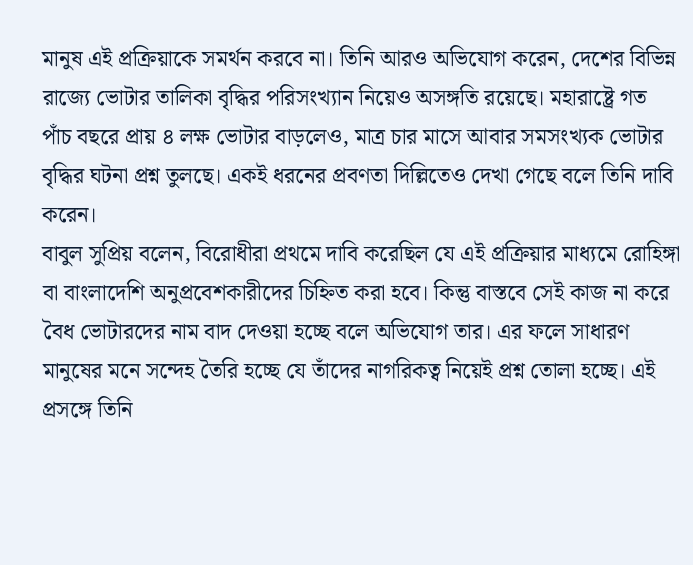মানুষ এই প্রক্রিয়াকে সমর্থন করবে না। তিনি আরও অভিযোগ করেন, দেশের বিভিন্ন রাজ্যে ভোটার তালিকা বৃদ্ধির পরিসংখ্যান নিয়েও অসঙ্গতি রয়েছে। মহারাষ্ট্রে গত পাঁচ বছরে প্রায় ৪ লক্ষ ভোটার বাড়লেও, মাত্র চার মাসে আবার সমসংখ্যক ভোটার বৃদ্ধির ঘটনা প্রশ্ন তুলছে। একই ধরনের প্রবণতা দিল্লিতেও দেখা গেছে বলে তিনি দাবি করেন।
বাবুল সুপ্রিয় বলেন, বিরোধীরা প্রথমে দাবি করেছিল যে এই প্রক্রিয়ার মাধ্যমে রোহিঙ্গা বা বাংলাদেশি অনুপ্রবেশকারীদের চিহ্নিত করা হবে। কিন্তু বাস্তবে সেই কাজ না করে বৈধ ভোটারদের নাম বাদ দেওয়া হচ্ছে বলে অভিযোগ তার। এর ফলে সাধারণ মানুষের মনে সন্দেহ তৈরি হচ্ছে যে তাঁদের নাগরিকত্ব নিয়েই প্রশ্ন তোলা হচ্ছে। এই প্রসঙ্গে তিনি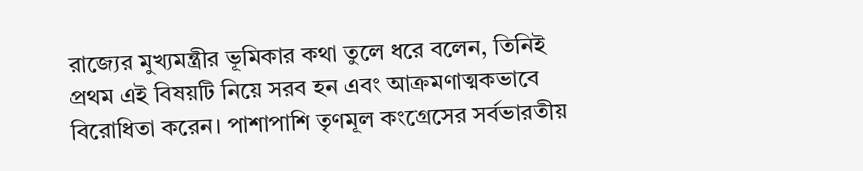রাজ্যের মুখ্যমন্ত্রীর ভূমিকার কথা তুলে ধরে বলেন, তিনিই প্রথম এই বিষয়টি নিয়ে সরব হন এবং আক্রমণাত্মকভাবে বিরোধিতা করেন। পাশাপাশি তৃণমূল কংগ্রেসের সর্বভারতীয়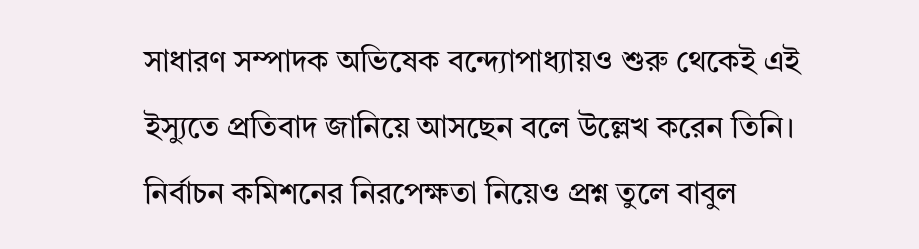সাধারণ সম্পাদক অভিষেক বন্দ্যোপাধ্যায়ও শুরু থেকেই এই ইস্যুতে প্রতিবাদ জানিয়ে আসছেন বলে উল্লেখ করেন তিনি।
নির্বাচন কমিশনের নিরপেক্ষতা নিয়েও প্রশ্ন তুলে বাবুল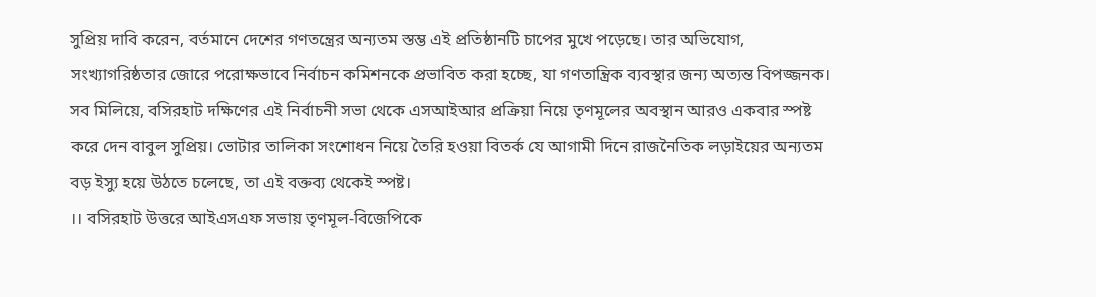সুপ্রিয় দাবি করেন, বর্তমানে দেশের গণতন্ত্রের অন্যতম স্তম্ভ এই প্রতিষ্ঠানটি চাপের মুখে পড়েছে। তার অভিযোগ, সংখ্যাগরিষ্ঠতার জোরে পরোক্ষভাবে নির্বাচন কমিশনকে প্রভাবিত করা হচ্ছে, যা গণতান্ত্রিক ব্যবস্থার জন্য অত্যন্ত বিপজ্জনক।
সব মিলিয়ে, বসিরহাট দক্ষিণের এই নির্বাচনী সভা থেকে এসআইআর প্রক্রিয়া নিয়ে তৃণমূলের অবস্থান আরও একবার স্পষ্ট করে দেন বাবুল সুপ্রিয়। ভোটার তালিকা সংশোধন নিয়ে তৈরি হওয়া বিতর্ক যে আগামী দিনে রাজনৈতিক লড়াইয়ের অন্যতম বড় ইস্যু হয়ে উঠতে চলেছে, তা এই বক্তব্য থেকেই স্পষ্ট।
।। বসিরহাট উত্তরে আইএসএফ সভায় তৃণমূল-বিজেপিকে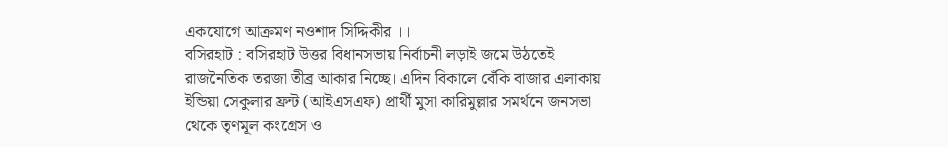একযোগে আক্রমণ নওশাদ সিদ্দিকীর ।।
বসিরহাট : বসিরহাট উত্তর বিধানসভায় নির্বাচনী লড়াই জমে উঠতেই রাজনৈতিক তরজা তীব্র আকার নিচ্ছে। এদিন বিকালে বেঁকি বাজার এলাকায় ইন্ডিয়া সেকুলার ফ্রন্ট (আইএসএফ) প্রার্থী মুসা কারিমুল্লার সমর্থনে জনসভা থেকে তৃণমূল কংগ্রেস ও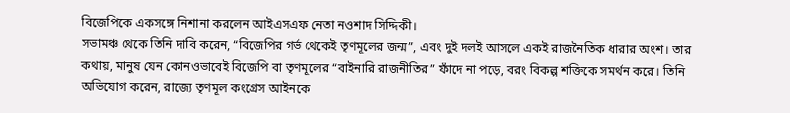বিজেপিকে একসঙ্গে নিশানা করলেন আইএসএফ নেতা নওশাদ সিদ্দিকী।
সভামঞ্চ থেকে তিনি দাবি করেন, “বিজেপির গর্ভ থেকেই তৃণমূলের জন্ম”, এবং দুই দলই আসলে একই রাজনৈতিক ধারার অংশ। তার কথায়, মানুষ যেন কোনওভাবেই বিজেপি বা তৃণমূলের “বাইনারি রাজনীতির” ফাঁদে না পড়ে, বরং বিকল্প শক্তিকে সমর্থন করে। তিনি অভিযোগ করেন, রাজ্যে তৃণমূল কংগ্রেস আইনকে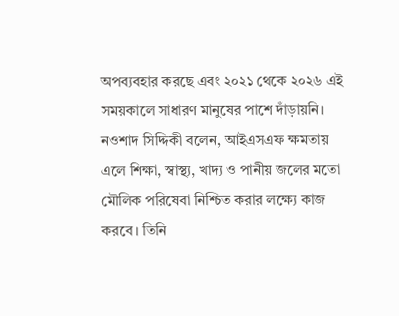অপব্যবহার করছে এবং ২০২১ থেকে ২০২৬ এই সময়কালে সাধারণ মানুষের পাশে দাঁড়ায়নি।
নওশাদ সিদ্দিকী বলেন, আইএসএফ ক্ষমতায় এলে শিক্ষা, স্বাস্থ্য, খাদ্য ও পানীয় জলের মতো মৌলিক পরিষেবা নিশ্চিত করার লক্ষ্যে কাজ করবে। তিনি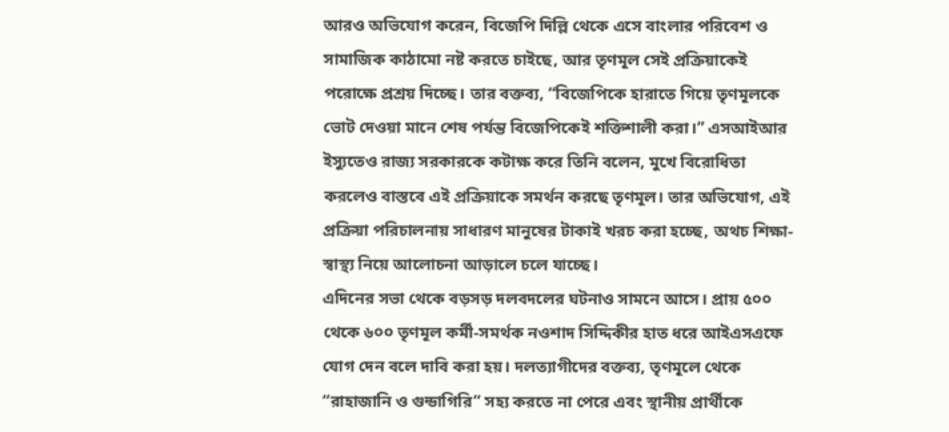আরও অভিযোগ করেন, বিজেপি দিল্লি থেকে এসে বাংলার পরিবেশ ও সামাজিক কাঠামো নষ্ট করতে চাইছে, আর তৃণমূল সেই প্রক্রিয়াকেই পরোক্ষে প্রশ্রয় দিচ্ছে। তার বক্তব্য, “বিজেপিকে হারাতে গিয়ে তৃণমূলকে ভোট দেওয়া মানে শেষ পর্যন্ত বিজেপিকেই শক্তিশালী করা।” এসআইআর ইস্যুতেও রাজ্য সরকারকে কটাক্ষ করে তিনি বলেন, মুখে বিরোধিতা করলেও বাস্তবে এই প্রক্রিয়াকে সমর্থন করছে তৃণমূল। তার অভিযোগ, এই প্রক্রিয়া পরিচালনায় সাধারণ মানুষের টাকাই খরচ করা হচ্ছে, অথচ শিক্ষা-স্বাস্থ্য নিয়ে আলোচনা আড়ালে চলে যাচ্ছে।
এদিনের সভা থেকে বড়সড় দলবদলের ঘটনাও সামনে আসে। প্রায় ৫০০ থেকে ৬০০ তৃণমূল কর্মী-সমর্থক নওশাদ সিদ্দিকীর হাত ধরে আইএসএফে যোগ দেন বলে দাবি করা হয়। দলত্যাগীদের বক্তব্য, তৃণমূলে থেকে “রাহাজানি ও গুন্ডাগিরি” সহ্য করতে না পেরে এবং স্থানীয় প্রার্থীকে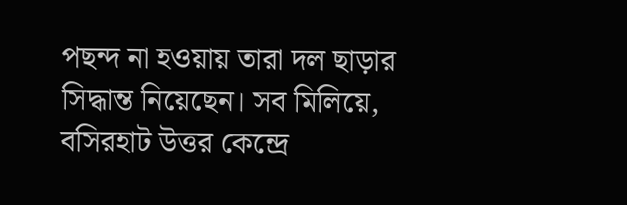পছন্দ না হওয়ায় তারা দল ছাড়ার সিদ্ধান্ত নিয়েছেন। সব মিলিয়ে, বসিরহাট উত্তর কেন্দ্রে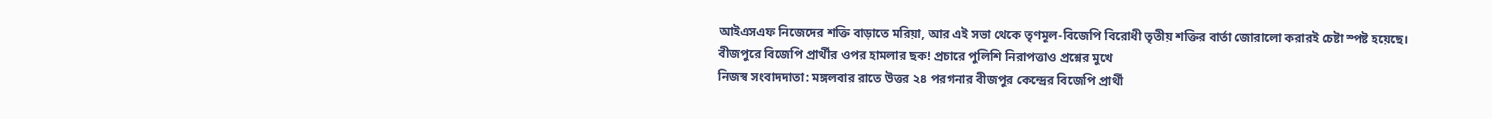আইএসএফ নিজেদের শক্তি বাড়াতে মরিয়া, আর এই সভা থেকে তৃণমূল-বিজেপি বিরোধী তৃতীয় শক্তির বার্তা জোরালো করারই চেষ্টা স্পষ্ট হয়েছে।
বীজপুরে বিজেপি প্রার্থীর ওপর হামলার ছক! প্রচারে পুলিশি নিরাপত্তাও প্রশ্নের মুখে
নিজস্ব সংবাদদাতা: মঙ্গলবার রাতে উত্তর ২৪ পরগনার বীজপুর কেন্দ্রের বিজেপি প্রার্থী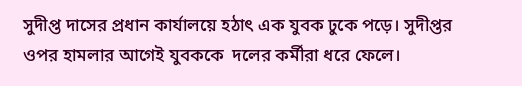সুদীপ্ত দাসের প্রধান কার্যালয়ে হঠাৎ এক যুবক ঢুকে পড়ে। সুদীপ্তর ওপর হামলার আগেই যুবককে  দলের কর্মীরা ধরে ফেলে।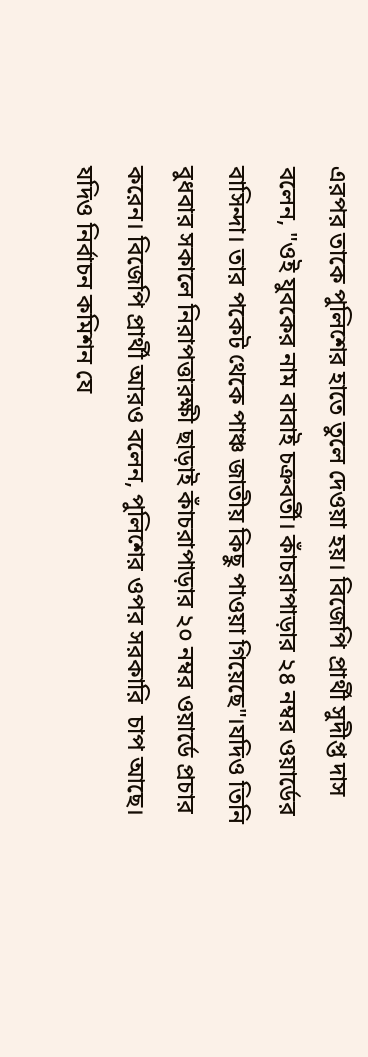এরপর তাকে পুলিশের হাতে তুলে দেওয়া হয়। বিজেপি প্রার্থী সুদীপ্ত দাস বলেন, "ওই যুবকের নাম বাবাই চক্রবর্তী। কাঁচরাপাড়ার ২৪ নম্বর ওয়ার্ডের বাসিন্দা। তার পকেট থেকে পাঞ্চ জাতীয় কিছু পাওয়া গিয়েছে"।যদিও তিনি বুধবার সকালে নিরাপত্তারক্ষী ছাড়াই কাঁচরাপাড়ার ২০ নম্বর ওয়ার্ডে প্রচার করেন। বিজেপি প্রার্থী আরও বলেন, পুলিশের ওপর সরকারি  চাপ আছে। যদিও নির্বাচন কমিশন যে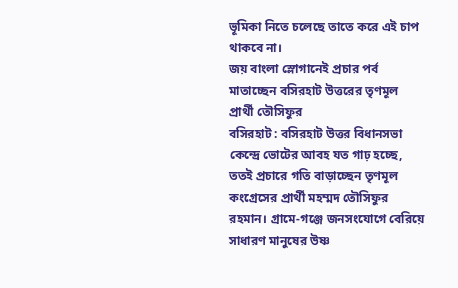ভূমিকা নিতে চলেছে তাতে করে এই চাপ থাকবে না।
জয় বাংলা স্লোগানেই প্রচার পর্ব মাতাচ্ছেন বসিরহাট উত্তরের তৃণমূল প্রার্থী তৌসিফুর
বসিরহাট : বসিরহাট উত্তর বিধানসভা কেন্দ্রে ভোটের আবহ যত গাঢ় হচ্ছে, ততই প্রচারে গতি বাড়াচ্ছেন তৃণমূল কংগ্রেসের প্রার্থী মহম্মদ তৌসিফুর রহমান। গ্রামে-গঞ্জে জনসংযোগে বেরিয়ে সাধারণ মানুষের উষ্ণ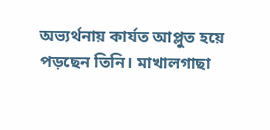অভ্যর্থনায় কার্যত আপ্লুত হয়ে পড়ছেন তিনি। মাখালগাছা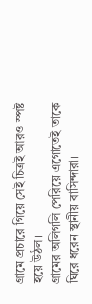গ্রামে প্রচারে গিয়ে সেই চিত্রই আরও স্পষ্ট হয়ে উঠল।
গ্রামের অলিগলি পেরিয়ে এগোতেই তাকে ঘিরে ধরেন স্থানীয় বাসিন্দারা।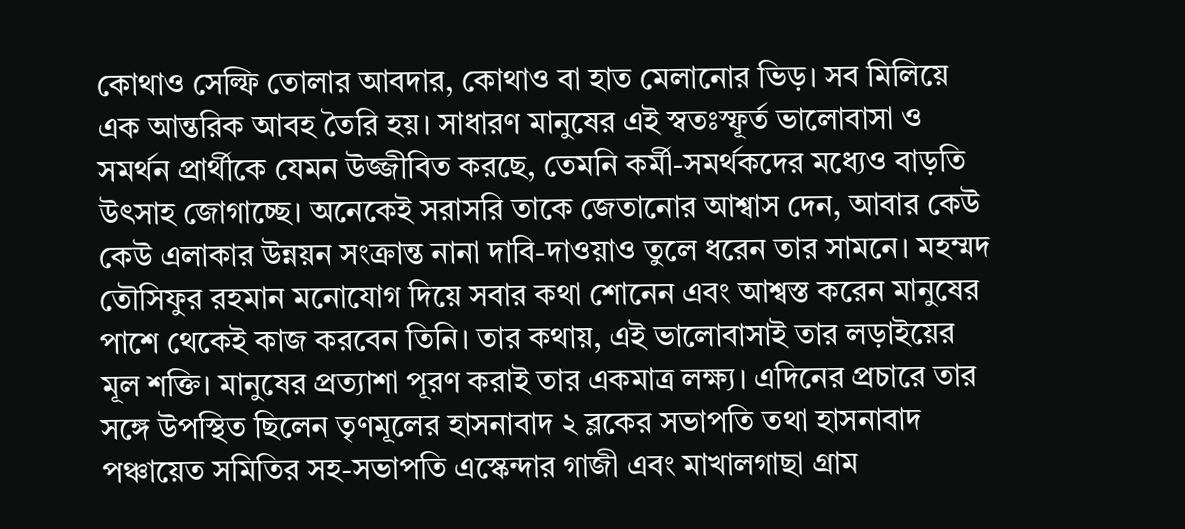কোথাও সেল্ফি তোলার আবদার, কোথাও বা হাত মেলানোর ভিড়। সব মিলিয়ে এক আন্তরিক আবহ তৈরি হয়। সাধারণ মানুষের এই স্বতঃস্ফূর্ত ভালোবাসা ও সমর্থন প্রার্থীকে যেমন উজ্জীবিত করছে, তেমনি কর্মী-সমর্থকদের মধ্যেও বাড়তি উৎসাহ জোগাচ্ছে। অনেকেই সরাসরি তাকে জেতানোর আশ্বাস দেন, আবার কেউ কেউ এলাকার উন্নয়ন সংক্রান্ত নানা দাবি-দাওয়াও তুলে ধরেন তার সামনে। মহম্মদ তৌসিফুর রহমান মনোযোগ দিয়ে সবার কথা শোনেন এবং আশ্বস্ত করেন মানুষের পাশে থেকেই কাজ করবেন তিনি। তার কথায়, এই ভালোবাসাই তার লড়াইয়ের মূল শক্তি। মানুষের প্রত্যাশা পূরণ করাই তার একমাত্র লক্ষ্য। এদিনের প্রচারে তার সঙ্গে উপস্থিত ছিলেন তৃণমূলের হাসনাবাদ ২ ব্লকের সভাপতি তথা হাসনাবাদ পঞ্চায়েত সমিতির সহ-সভাপতি এস্কেন্দার গাজী এবং মাখালগাছা গ্রাম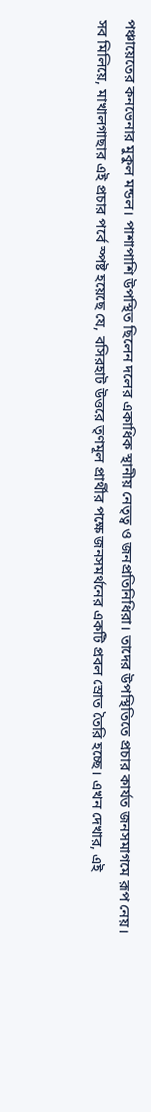পঞ্চায়েতের কনভেনার মুকুল মন্ডল। পাশাপাশি উপস্থিত ছিলেন দলের একাধিক স্থানীয় নেতৃত্ব ও জনপ্রতিনিধিরা। তাদের উপস্থিতিতে প্রচার কার্যত জনসমাগমে রূপ নেয়।
সব মিলিয়ে, মাখালগাছার এই প্রচার পর্বে স্পষ্ট হয়েছে যে, বসিরহাট উত্তরে তৃণমূল প্রার্থীর পক্ষে জনসমর্থনের একটি প্রবল স্রোত তৈরি হচ্ছে। এখন দেখার, এই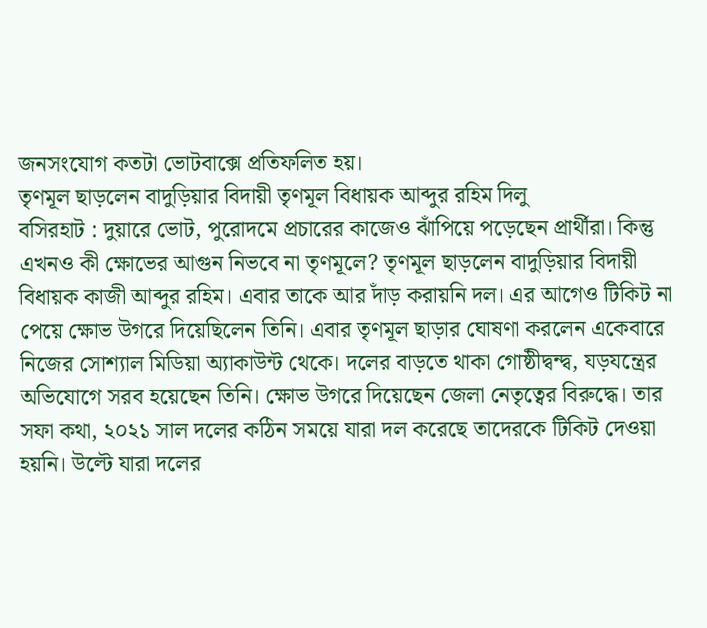জনসংযোগ কতটা ভোটবাক্সে প্রতিফলিত হয়।
তৃণমূল ছাড়লেন বাদুড়িয়ার বিদায়ী তৃণমূল বিধায়ক আব্দুর রহিম দিলু
বসিরহাট : দুয়ারে ভোট, পুরোদমে প্রচারের কাজেও ঝাঁপিয়ে পড়েছেন প্রার্থীরা। কিন্তু এখনও কী ক্ষোভের আগুন নিভবে না তৃণমূলে? তৃণমূল ছাড়লেন বাদুড়িয়ার বিদায়ী বিধায়ক কাজী আব্দুর রহিম। এবার তাকে আর দাঁড় করায়নি দল। এর আগেও টিকিট না পেয়ে ক্ষোভ উগরে দিয়েছিলেন তিনি। এবার তৃণমূল ছাড়ার ঘোষণা করলেন একেবারে নিজের সোশ্যাল মিডিয়া অ্যাকাউন্ট থেকে। দলের বাড়তে থাকা গোষ্ঠীদ্বন্দ্ব, যড়যন্ত্রের অভিযোগে সরব হয়েছেন তিনি। ক্ষোভ উগরে দিয়েছেন জেলা নেতৃত্বের বিরুদ্ধে। তার সফা কথা, ২০২১ সাল দলের কঠিন সময়ে যারা দল করেছে তাদেরকে টিকিট দেওয়া হয়নি। উল্টে যারা দলের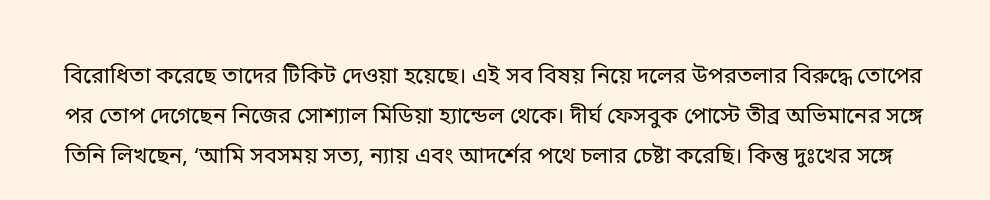বিরোধিতা করেছে তাদের টিকিট দেওয়া হয়েছে। এই সব বিষয় নিয়ে দলের উপরতলার বিরুদ্ধে তোপের পর তোপ দেগেছেন নিজের সোশ্যাল মিডিয়া হ্যান্ডেল থেকে। দীর্ঘ ফেসবুক পোস্টে তীব্র অভিমানের সঙ্গে তিনি লিখছেন, ‘আমি সবসময় সত্য, ন্যায় এবং আদর্শের পথে চলার চেষ্টা করেছি। কিন্তু দুঃখের সঙ্গে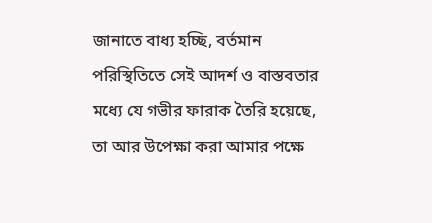জানাতে বাধ্য হচ্ছি, বর্তমান পরিস্থিতিতে সেই আদর্শ ও বাস্তবতার মধ্যে যে গভীর ফারাক তৈরি হয়েছে, তা আর উপেক্ষা করা আমার পক্ষে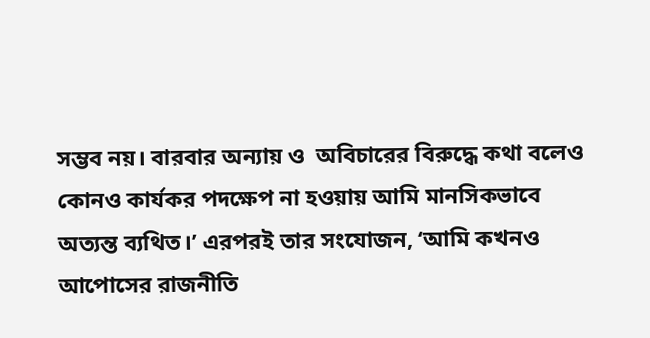সম্ভব নয়। বারবার অন্যায় ও  অবিচারের বিরুদ্ধে কথা বলেও কোনও কার্যকর পদক্ষেপ না হওয়ায় আমি মানসিকভাবে অত্যন্ত ব্যথিত।’ এরপরই তার সংযোজন, ‘আমি কখনও আপোসের রাজনীতি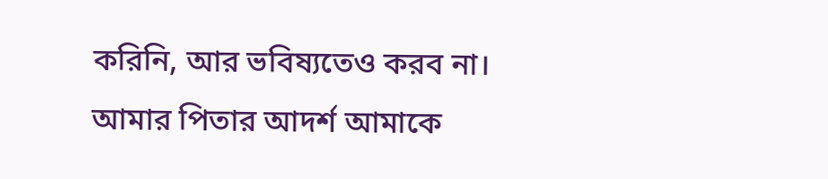করিনি, আর ভবিষ্যতেও করব না। আমার পিতার আদর্শ আমাকে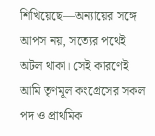শিখিয়েছে—অন্যায়ের সঙ্গে আপস নয়, সত্যের পথেই অটল থাকা। সেই কারণেই  আমি তৃণমূল কংগ্রেসের সকল পদ ও প্রাথমিক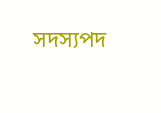সদস্যপদ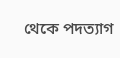থেকে পদত্যাগ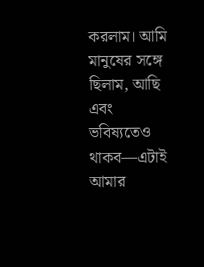করলাম। আমি মানুষের সঙ্গে ছিলাম, আছি এবং ভবিষ্যতেও থাকব—এটাই আমার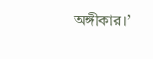অঙ্গীকার।’